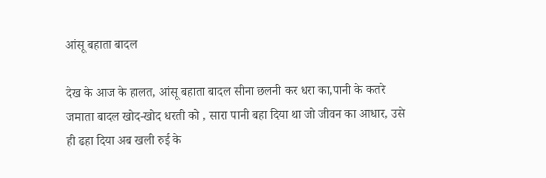आंसू बहाता बादल

देख के आज के हालत, आंसू बहाता बादल सीना छलनी कर धरा का,पानी के कतरे जमाता बादल खोद-खोद धरती को , सारा पानी बहा दिया था जो जीवन का आधार, उसे ही ढहा दिया अब खली रुई के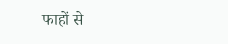फाहों से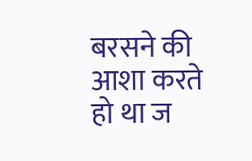बरसने की आशा करते हो था ज